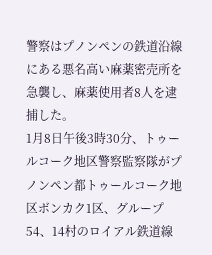警察はプノンペンの鉄道沿線にある悪名高い麻薬密売所を急襲し、麻薬使用者8人を逮捕した。
1月8日午後3時30分、トゥールコーク地区警察監察隊がプノンペン都トゥールコーク地区ボンカク1区、グループ54、14村のロイアル鉄道線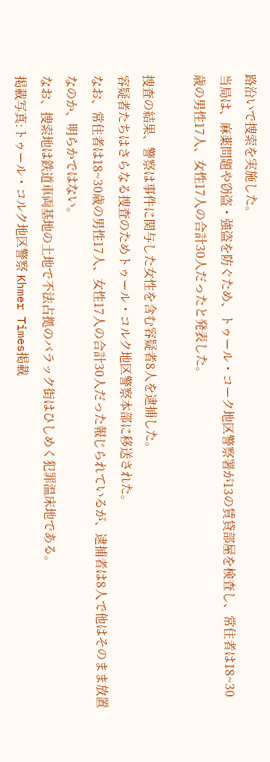路沿いで捜索を実施した。
当局は、麻薬問題や窃盗・強盗を防ぐため、トゥール・コーク地区警察署が13の賃貸部屋を検査し、常住者は18~30歳の男性17人、女性17人の合計30人だったと発表した。

捜査の結果、警察は事件に関与した女性を含む容疑者8人を逮捕した。
容疑者たちはさらなる捜査のためトゥール・コルク地区警察本部に移送された。
なお、常住者は18~30歳の男性17人、女性17人の合計30人だった報じられているが、逮捕者は8人で他はそのまま放置なのか、明らかではない。
なお、捜索地は鉄道車両基地の土地で不法占拠のバラック街はひしめく犯罪温床地である。
掲載写真:トゥール・コルク地区警察 Khmer Times掲載